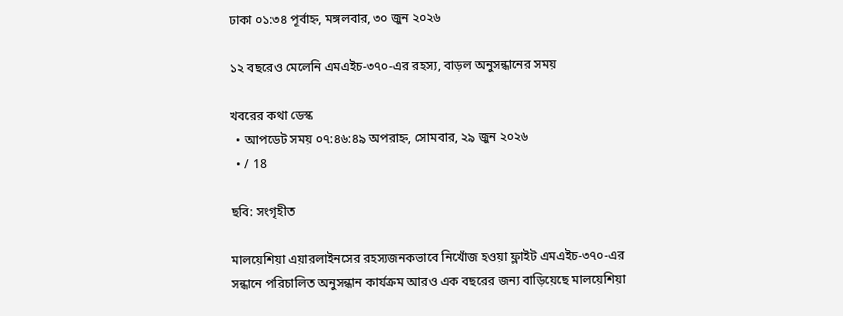ঢাকা ০১:৩৪ পূর্বাহ্ন, মঙ্গলবার, ৩০ জুন ২০২৬

১২ বছরেও মেলেনি এমএইচ-৩৭০-এর রহস্য, বাড়ল অনুসন্ধানের সময়

খবরের কথা ডেস্ক
  • আপডেট সময় ০৭:৪৬:৪৯ অপরাহ্ন, সোমবার, ২৯ জুন ২০২৬
  • / 18

ছবি: সংগৃহীত

মালয়েশিয়া এয়ারলাইনসের রহস্যজনকভাবে নিখোঁজ হওয়া ফ্লাইট এমএইচ-৩৭০-এর সন্ধানে পরিচালিত অনুসন্ধান কার্যক্রম আরও এক বছরের জন্য বাড়িয়েছে মালয়েশিয়া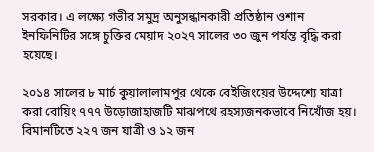সরকার। এ লক্ষ্যে গভীর সমুদ্র অনুসন্ধানকারী প্রতিষ্ঠান ওশান ইনফিনিটির সঙ্গে চুক্তির মেয়াদ ২০২৭ সালের ৩০ জুন পর্যন্ত বৃদ্ধি করা হয়েছে।

২০১৪ সালের ৮ মার্চ কুয়ালালামপুর থেকে বেইজিংয়ের উদ্দেশ্যে যাত্রা করা বোয়িং ৭৭৭ উড়োজাহাজটি মাঝপথে রহস্যজনকভাবে নিখোঁজ হয়। বিমানটিতে ২২৭ জন যাত্রী ও ১২ জন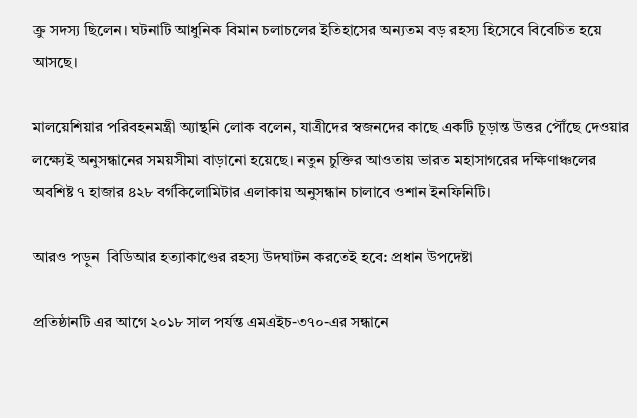ক্রু সদস্য ছিলেন। ঘটনাটি আধুনিক বিমান চলাচলের ইতিহাসের অন্যতম বড় রহস্য হিসেবে বিবেচিত হয়ে আসছে।

মালয়েশিয়ার পরিবহনমন্ত্রী অ্যান্থনি লোক বলেন, যাত্রীদের স্বজনদের কাছে একটি চূড়ান্ত উত্তর পৌঁছে দেওয়ার লক্ষ্যেই অনুসন্ধানের সময়সীমা বাড়ানো হয়েছে। নতুন চুক্তির আওতায় ভারত মহাসাগরের দক্ষিণাঞ্চলের অবশিষ্ট ৭ হাজার ৪২৮ বর্গকিলোমিটার এলাকায় অনুসন্ধান চালাবে ওশান ইনফিনিটি।

আরও পড়ুন  বিডিআর হত্যাকাণ্ডের রহস্য উদঘাটন করতেই হবে: প্রধান উপদেষ্টা

প্রতিষ্ঠানটি এর আগে ২০১৮ সাল পর্যন্ত এমএইচ-৩৭০-এর সন্ধানে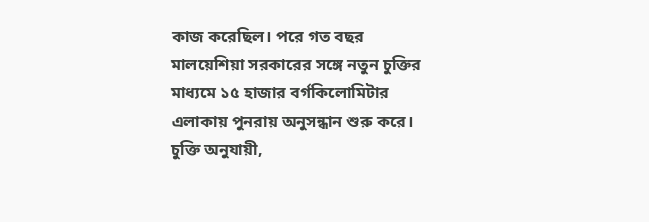কাজ করেছিল। পরে গত বছর মালয়েশিয়া সরকারের সঙ্গে নতুন চুক্তির মাধ্যমে ১৫ হাজার বর্গকিলোমিটার এলাকায় পুনরায় অনুসন্ধান শুরু করে। চুক্তি অনুযায়ী,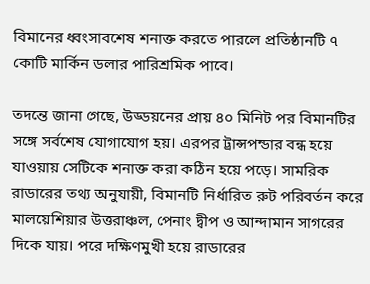বিমানের ধ্বংসাবশেষ শনাক্ত করতে পারলে প্রতিষ্ঠানটি ৭ কোটি মার্কিন ডলার পারিশ্রমিক পাবে।

তদন্তে জানা গেছে, উড্ডয়নের প্রায় ৪০ মিনিট পর বিমানটির সঙ্গে সর্বশেষ যোগাযোগ হয়। এরপর ট্রান্সপন্ডার বন্ধ হয়ে যাওয়ায় সেটিকে শনাক্ত করা কঠিন হয়ে পড়ে। সামরিক রাডারের তথ্য অনুযায়ী, বিমানটি নির্ধারিত রুট পরিবর্তন করে মালয়েশিয়ার উত্তরাঞ্চল, পেনাং দ্বীপ ও আন্দামান সাগরের দিকে যায়। পরে দক্ষিণমুখী হয়ে রাডারের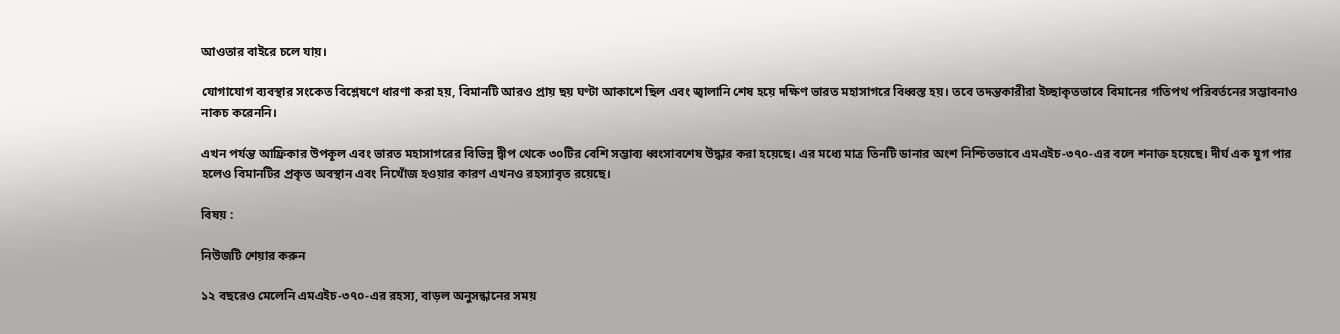আওতার বাইরে চলে যায়।

যোগাযোগ ব্যবস্থার সংকেত বিশ্লেষণে ধারণা করা হয়, বিমানটি আরও প্রায় ছয় ঘণ্টা আকাশে ছিল এবং জ্বালানি শেষ হয়ে দক্ষিণ ভারত মহাসাগরে বিধ্বস্ত হয়। তবে তদন্তকারীরা ইচ্ছাকৃতভাবে বিমানের গতিপথ পরিবর্তনের সম্ভাবনাও নাকচ করেননি।

এখন পর্যন্ত আফ্রিকার উপকূল এবং ভারত মহাসাগরের বিভিন্ন দ্বীপ থেকে ৩০টির বেশি সম্ভাব্য ধ্বংসাবশেষ উদ্ধার করা হয়েছে। এর মধ্যে মাত্র তিনটি ডানার অংশ নিশ্চিতভাবে এমএইচ-৩৭০-এর বলে শনাক্ত হয়েছে। দীর্ঘ এক যুগ পার হলেও বিমানটির প্রকৃত অবস্থান এবং নিখোঁজ হওয়ার কারণ এখনও রহস্যাবৃত রয়েছে।

বিষয় :

নিউজটি শেয়ার করুন

১২ বছরেও মেলেনি এমএইচ-৩৭০-এর রহস্য, বাড়ল অনুসন্ধানের সময়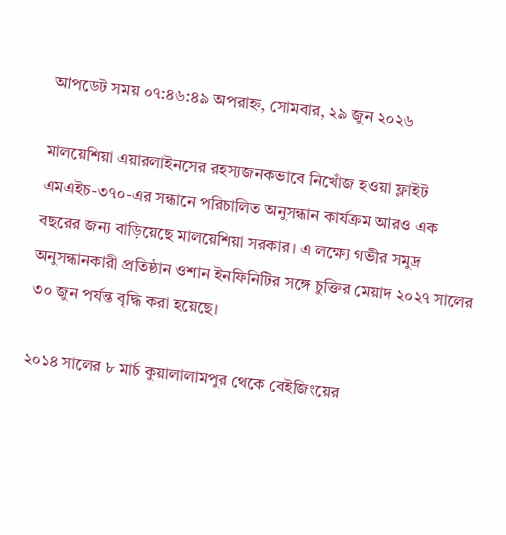আপডেট সময় ০৭:৪৬:৪৯ অপরাহ্ন, সোমবার, ২৯ জুন ২০২৬

মালয়েশিয়া এয়ারলাইনসের রহস্যজনকভাবে নিখোঁজ হওয়া ফ্লাইট এমএইচ-৩৭০-এর সন্ধানে পরিচালিত অনুসন্ধান কার্যক্রম আরও এক বছরের জন্য বাড়িয়েছে মালয়েশিয়া সরকার। এ লক্ষ্যে গভীর সমুদ্র অনুসন্ধানকারী প্রতিষ্ঠান ওশান ইনফিনিটির সঙ্গে চুক্তির মেয়াদ ২০২৭ সালের ৩০ জুন পর্যন্ত বৃদ্ধি করা হয়েছে।

২০১৪ সালের ৮ মার্চ কুয়ালালামপুর থেকে বেইজিংয়ের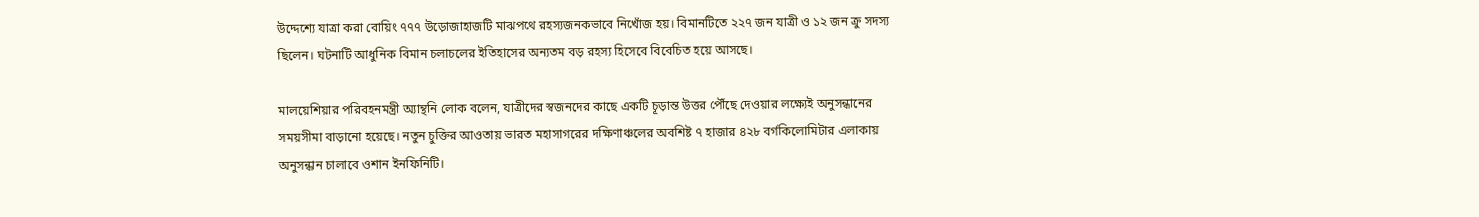উদ্দেশ্যে যাত্রা করা বোয়িং ৭৭৭ উড়োজাহাজটি মাঝপথে রহস্যজনকভাবে নিখোঁজ হয়। বিমানটিতে ২২৭ জন যাত্রী ও ১২ জন ক্রু সদস্য ছিলেন। ঘটনাটি আধুনিক বিমান চলাচলের ইতিহাসের অন্যতম বড় রহস্য হিসেবে বিবেচিত হয়ে আসছে।

মালয়েশিয়ার পরিবহনমন্ত্রী অ্যান্থনি লোক বলেন, যাত্রীদের স্বজনদের কাছে একটি চূড়ান্ত উত্তর পৌঁছে দেওয়ার লক্ষ্যেই অনুসন্ধানের সময়সীমা বাড়ানো হয়েছে। নতুন চুক্তির আওতায় ভারত মহাসাগরের দক্ষিণাঞ্চলের অবশিষ্ট ৭ হাজার ৪২৮ বর্গকিলোমিটার এলাকায় অনুসন্ধান চালাবে ওশান ইনফিনিটি।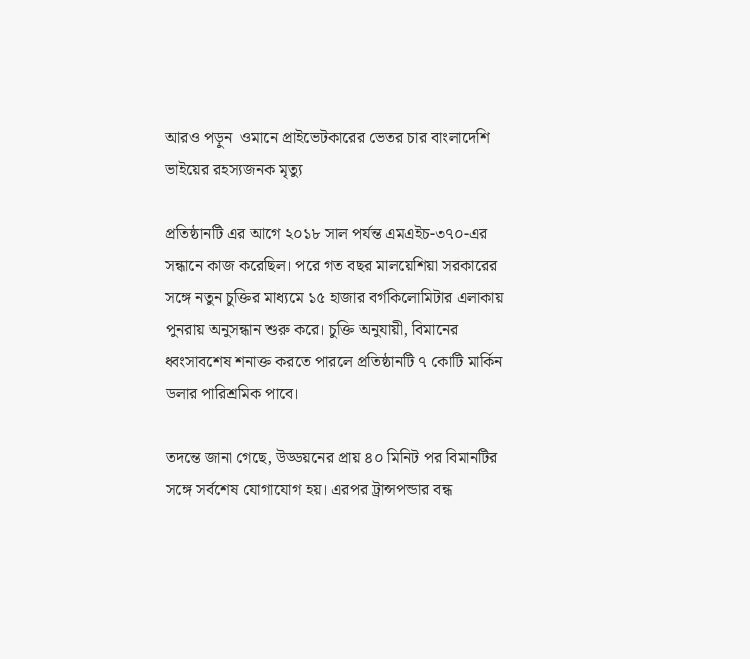আরও পড়ুন  ওমানে প্রাইভেটকারের ভেতর চার বাংলাদেশি ভাইয়ের রহস্যজনক মৃত্যু

প্রতিষ্ঠানটি এর আগে ২০১৮ সাল পর্যন্ত এমএইচ-৩৭০-এর সন্ধানে কাজ করেছিল। পরে গত বছর মালয়েশিয়া সরকারের সঙ্গে নতুন চুক্তির মাধ্যমে ১৫ হাজার বর্গকিলোমিটার এলাকায় পুনরায় অনুসন্ধান শুরু করে। চুক্তি অনুযায়ী, বিমানের ধ্বংসাবশেষ শনাক্ত করতে পারলে প্রতিষ্ঠানটি ৭ কোটি মার্কিন ডলার পারিশ্রমিক পাবে।

তদন্তে জানা গেছে, উড্ডয়নের প্রায় ৪০ মিনিট পর বিমানটির সঙ্গে সর্বশেষ যোগাযোগ হয়। এরপর ট্রান্সপন্ডার বন্ধ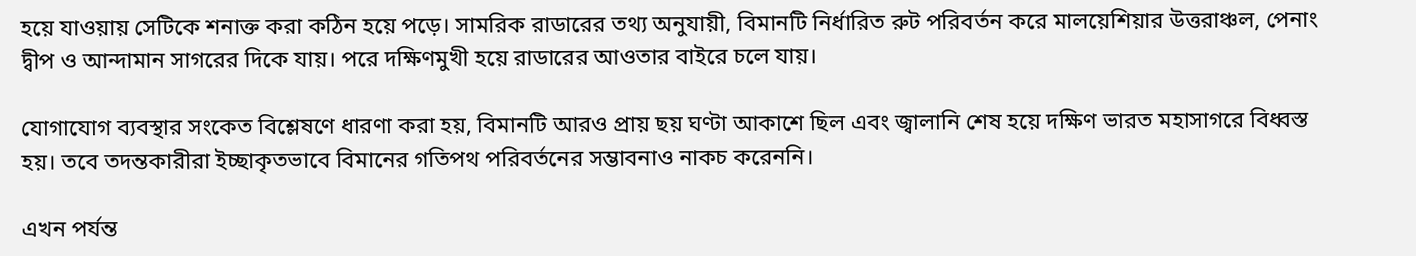হয়ে যাওয়ায় সেটিকে শনাক্ত করা কঠিন হয়ে পড়ে। সামরিক রাডারের তথ্য অনুযায়ী, বিমানটি নির্ধারিত রুট পরিবর্তন করে মালয়েশিয়ার উত্তরাঞ্চল, পেনাং দ্বীপ ও আন্দামান সাগরের দিকে যায়। পরে দক্ষিণমুখী হয়ে রাডারের আওতার বাইরে চলে যায়।

যোগাযোগ ব্যবস্থার সংকেত বিশ্লেষণে ধারণা করা হয়, বিমানটি আরও প্রায় ছয় ঘণ্টা আকাশে ছিল এবং জ্বালানি শেষ হয়ে দক্ষিণ ভারত মহাসাগরে বিধ্বস্ত হয়। তবে তদন্তকারীরা ইচ্ছাকৃতভাবে বিমানের গতিপথ পরিবর্তনের সম্ভাবনাও নাকচ করেননি।

এখন পর্যন্ত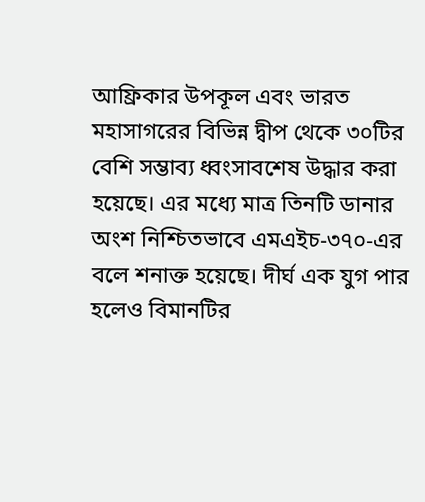আফ্রিকার উপকূল এবং ভারত মহাসাগরের বিভিন্ন দ্বীপ থেকে ৩০টির বেশি সম্ভাব্য ধ্বংসাবশেষ উদ্ধার করা হয়েছে। এর মধ্যে মাত্র তিনটি ডানার অংশ নিশ্চিতভাবে এমএইচ-৩৭০-এর বলে শনাক্ত হয়েছে। দীর্ঘ এক যুগ পার হলেও বিমানটির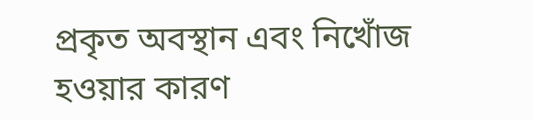প্রকৃত অবস্থান এবং নিখোঁজ হওয়ার কারণ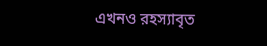এখনও রহস্যাবৃত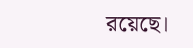রয়েছে।